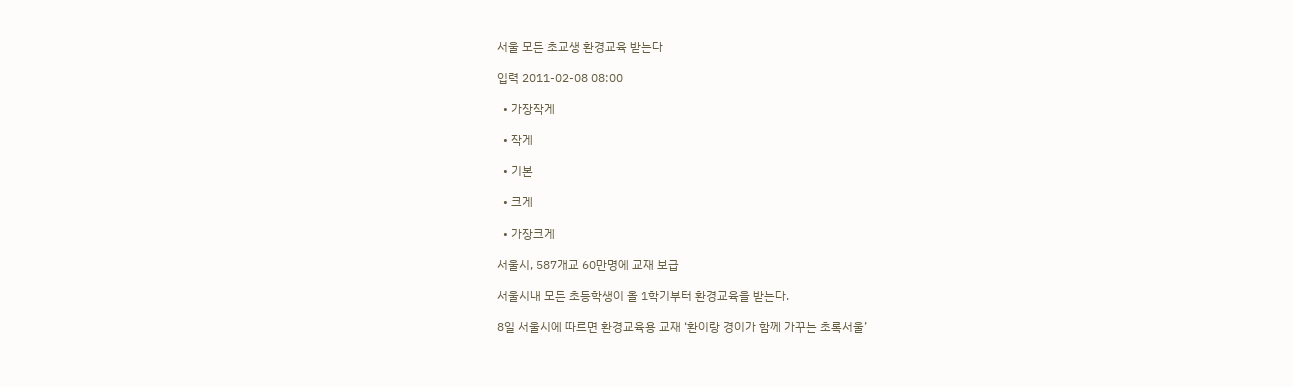서울 모든 초교생 환경교육 받는다

입력 2011-02-08 08:00

  • 가장작게

  • 작게

  • 기본

  • 크게

  • 가장크게

서울시, 587개교 60만명에 교재 보급

서울시내 모든 초등학생이 올 1학기부터 환경교육을 받는다.

8일 서울시에 따르면 환경교육용 교재 ‘환이랑 경이가 함께 가꾸는 초록서울’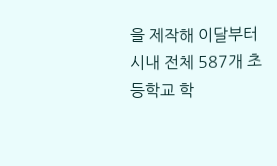을 제작해 이달부터 시내 전체 587개 초등학교 학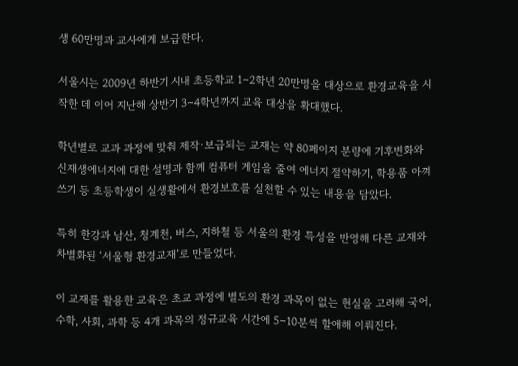생 60만명과 교사에게 보급한다.

서울시는 2009년 하반기 시내 초등학교 1∼2학년 20만명을 대상으로 환경교육을 시작한 데 이어 지난해 상반기 3∼4학년까지 교육 대상을 확대했다.

학년별로 교과 과정에 맞춰 제작·보급되는 교재는 약 80페이지 분량에 기후변화와 신재생에너지에 대한 설명과 함께 컴퓨터 게임을 줄여 에너지 절약하기, 학용품 아껴쓰기 등 초등학생이 실생활에서 환경보호를 실천할 수 있는 내용을 담았다.

특히 한강과 남산, 청계천, 버스, 지하철 등 서울의 환경 특성을 반영해 다른 교재와 차별화된 ‘서울형 환경교재’로 만들었다.

이 교재를 활용한 교육은 초교 과정에 별도의 환경 과목이 없는 현실을 고려해 국어, 수학, 사회, 과학 등 4개 과목의 정규교육 시간에 5∼10분씩 할애해 이뤄진다.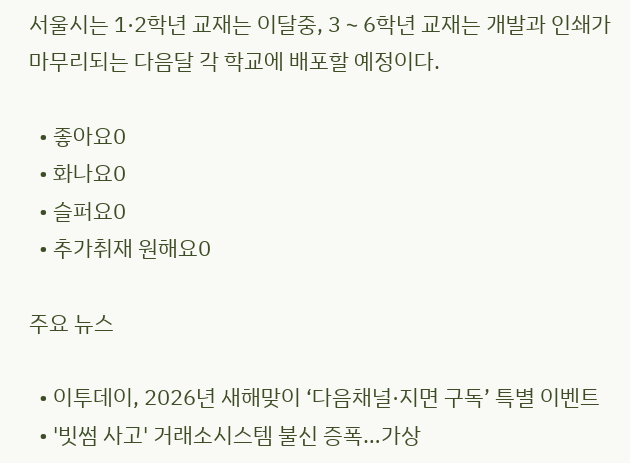서울시는 1·2학년 교재는 이달중, 3∼6학년 교재는 개발과 인쇄가 마무리되는 다음달 각 학교에 배포할 예정이다.

  • 좋아요0
  • 화나요0
  • 슬퍼요0
  • 추가취재 원해요0

주요 뉴스

  • 이투데이, 2026년 새해맞이 ‘다음채널·지면 구독’ 특별 이벤트
  • '빗썸 사고' 거래소시스템 불신 증폭…가상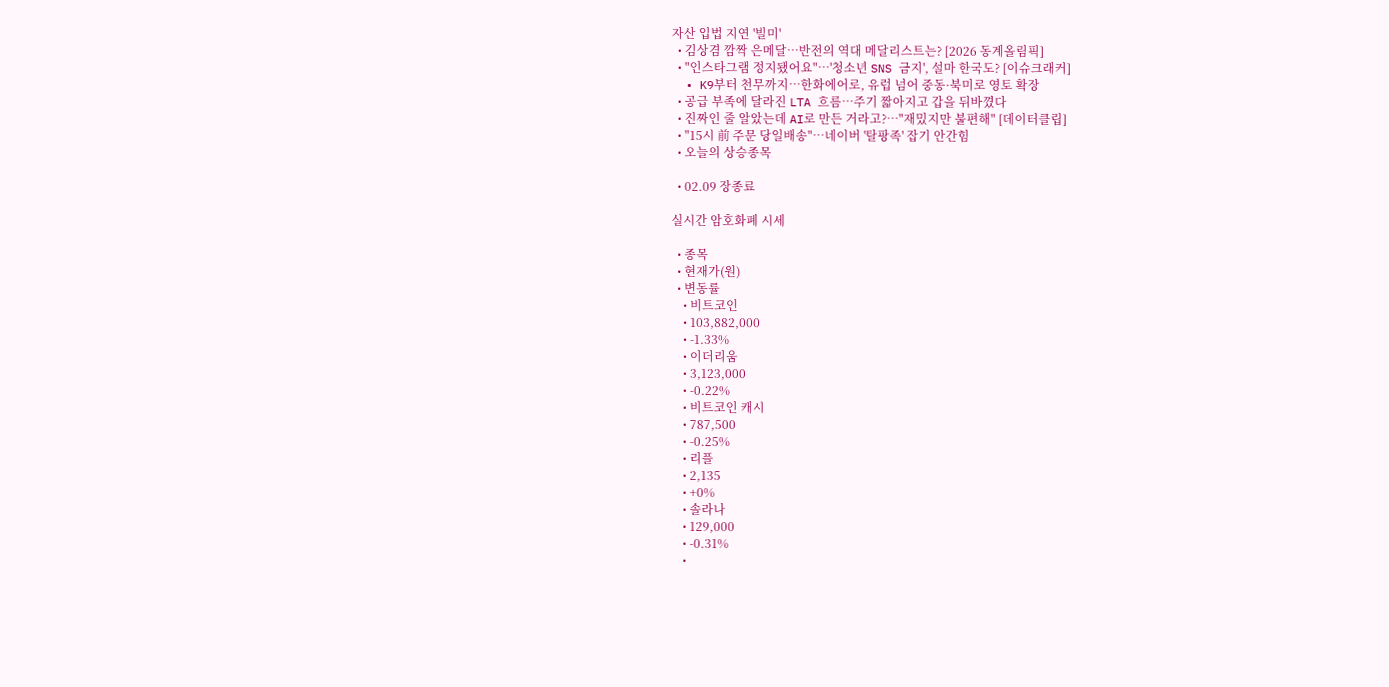자산 입법 지연 '빌미'
  • 김상겸 깜짝 은메달…반전의 역대 메달리스트는? [2026 동계올림픽]
  • "인스타그램 정지됐어요"⋯'청소년 SNS 금지', 설마 한국도? [이슈크래커]
  • K9부터 천무까지…한화에어로, 유럽 넘어 중동·북미로 영토 확장
  • 공급 부족에 달라진 LTA 흐름⋯주기 짧아지고 갑을 뒤바꼈다
  • 진짜인 줄 알았는데 AI로 만든 거라고?…"재밌지만 불편해" [데이터클립]
  • "15시 前 주문 당일배송"…네이버 '탈팡족' 잡기 안간힘
  • 오늘의 상승종목

  • 02.09 장종료

실시간 암호화폐 시세

  • 종목
  • 현재가(원)
  • 변동률
    • 비트코인
    • 103,882,000
    • -1.33%
    • 이더리움
    • 3,123,000
    • -0.22%
    • 비트코인 캐시
    • 787,500
    • -0.25%
    • 리플
    • 2,135
    • +0%
    • 솔라나
    • 129,000
    • -0.31%
    •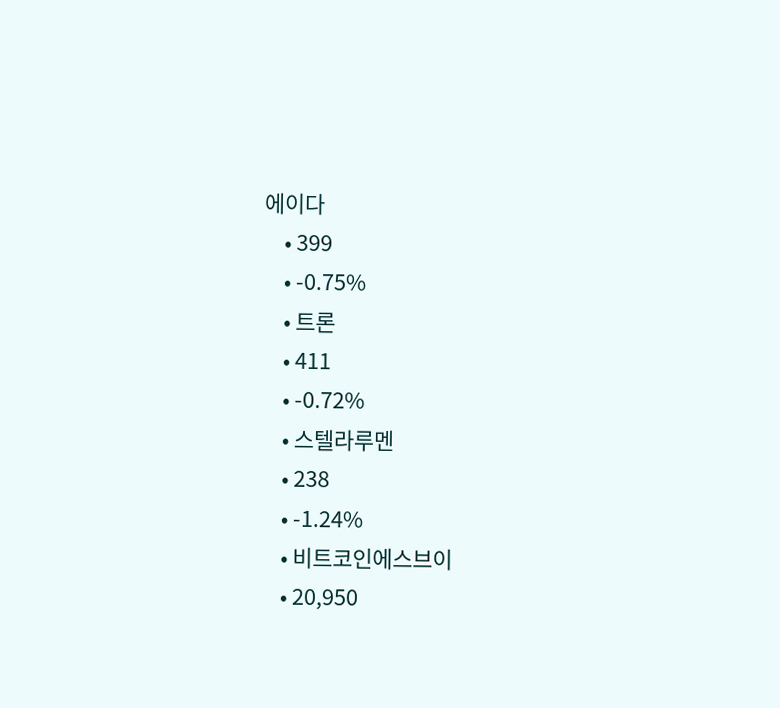에이다
    • 399
    • -0.75%
    • 트론
    • 411
    • -0.72%
    • 스텔라루멘
    • 238
    • -1.24%
    • 비트코인에스브이
    • 20,950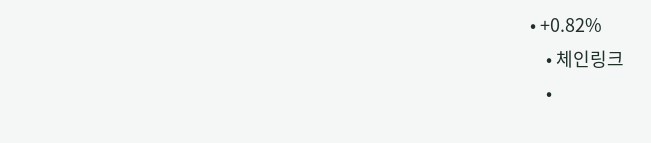• +0.82%
    • 체인링크
    •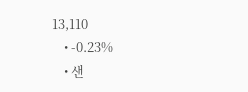13,110
    • -0.23%
    • 샌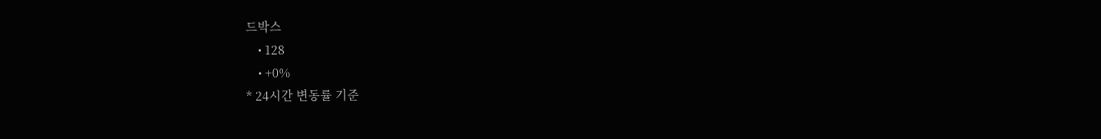드박스
    • 128
    • +0%
* 24시간 변동률 기준